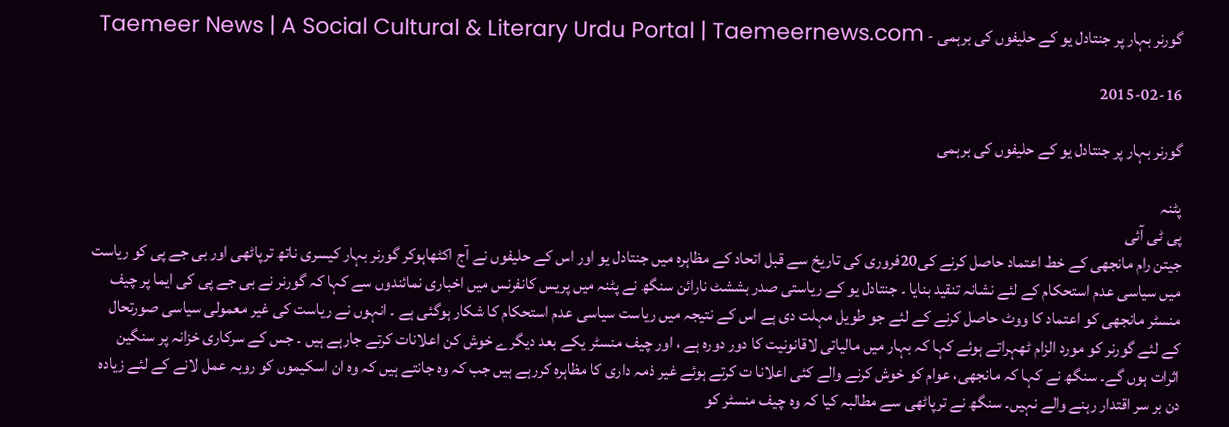گورنر بہار پر جنتادل یو کے حلیفوں کی برہمی - Taemeer News | A Social Cultural & Literary Urdu Portal | Taemeernews.com

2015-02-16

گورنر بہار پر جنتادل یو کے حلیفوں کی برہمی

پٹنہ
پی ٹی آئی
جیتن رام مانجھی کے خط اعتماد حاصل کرنے کی20فروری کی تاریخ سے قبل اتحاد کے مظاہرہ میں جنتادل یو اور اس کے حلیفوں نے آج اکٹھاہوکر گورنر بہار کیسری ناتھ ترپاٹھی اور بی جے پی کو ریاست میں سیاسی عدم استحکام کے لئے نشانہ تنقید بنایا ۔ جنتادل یو کے ریاستی صدر بششٹ نارائن سنگھ نے پٹنہ میں پریس کانفرنس میں اخباری نمائندوں سے کہا کہ گورنر نے بی جے پی کی ایما پر چیف منسٹر مانجھی کو اعتماد کا ووٹ حاصل کرنے کے لئے جو طویل مہلت دی ہے اس کے نتیجہ میں ریاست سیاسی عدم استحکام کا شکار ہوگئی ہے ۔ انہوں نے ریاست کی غیر معمولی سیاسی صورتحال کے لئے گورنر کو مورد الزام ٹھہراتے ہوئے کہا کہ بہار میں مالیاتی لاقانونیت کا دور دورہ ہے ، اور چیف منسٹر یکے بعد دیگرے خوش کن اعلانات کرتے جارہے ہیں ۔ جس کے سرکاری خزانہ پر سنگین اثرات ہوں گے۔ سنگھ نے کہا کہ مانجھی، عوام کو خوش کرنے والے کئی اعلانا ت کرتے ہوئے غیر ذمہ داری کا مظاہرہ کررہے ہیں جب کہ وہ جانتے ہیں کہ وہ ان اسکیموں کو روبہ عمل لانے کے لئے زیادہ دن بر سر اقتدار رہنے والے نہیں۔ سنگھ نے ترپاٹھی سے مطالبہ کیا کہ وہ چیف منسٹر کو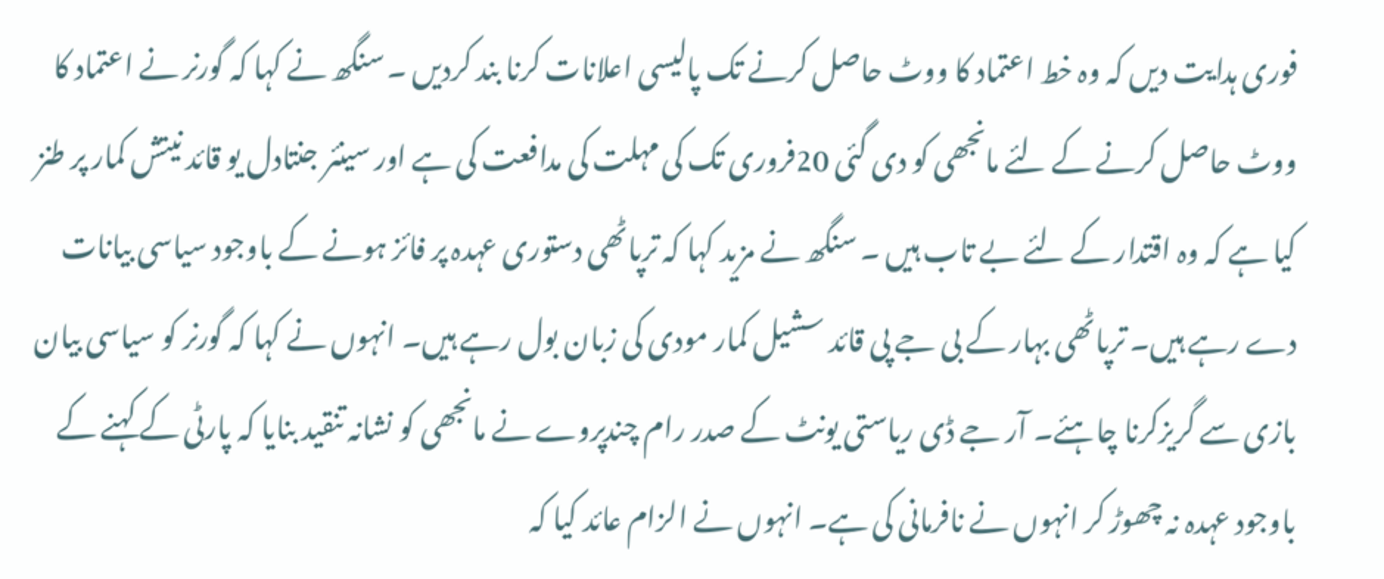فوری ہدایت دیں کہ وہ خط اعتماد کا ووٹ حاصل کرنے تک پالیسی اعلانات کرنا بند کردیں ۔ سنگھ نے کہا کہ گورنر نے اعتماد کا ووٹ حاصل کرنے کے لئے مانجھی کو دی گئی 20فروری تک کی مہلت کی مدافعت کی ہے اور سینئر جنتادل یو قائد نیتش کمار پر طنز کیا ہے کہ وہ اقتدار کے لئے بے تاب ہیں ۔ سنگھ نے مزید کہا کہ ترپاٹھی دستوری عہدہ پر فائز ہونے کے باوجود سیاسی بیانات دے رہے ہیں۔ ترپاٹھی بہار کے بی جے پی قائد سشیل کمار مودی کی زبان بول رہے ہیں۔ انہوں نے کہا کہ گورنر کو سیاسی بیان بازی سے گریزکرنا چاہئے۔ آر جے ڈی ریاستی یونٹ کے صدر رام چندپروے نے مانجھی کو نشانہ تنقید بنایا کہ پارٹی کے کہنے کے باوجود عہدہ نہ چھوڑ کر انہوں نے نافرمانی کی ہے۔ انہوں نے الزام عائد کیا کہ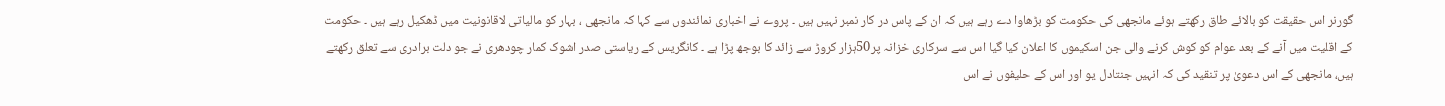گورنر اس حقیقت کو بالائے طاق رکھتے ہوئے مانجھی کی حکومت کو بڑھاوا دے رہے ہیں کہ ان کے پاس در کار نمبر نہیں ہیں ۔ پروے نے اخباری نمائندوں سے کہا کہ مانجھی ، بہار کو مالیاتی لاقانونیت میں ڈھکیل رہے ہیں ۔ حکومت کے اقلیت میں آنے کے بعد عوام کو کوش کرنے والی جن اسکیموں کا اعلان کیا گیا اس سے سرکاری خزانہ پر50ہزار کروڑ سے زائد کا بوجھ پڑا ہے ۔ کانگریس کے ریاستی صدر اشوک کمار چودھری نے جو دلت برادری سے تعلق رکھتے ہیں، مانجھی کے اس دعویٰ پر تنقید کی کہ انہیں جنتادل یو اور اس کے حلیفوں نے اس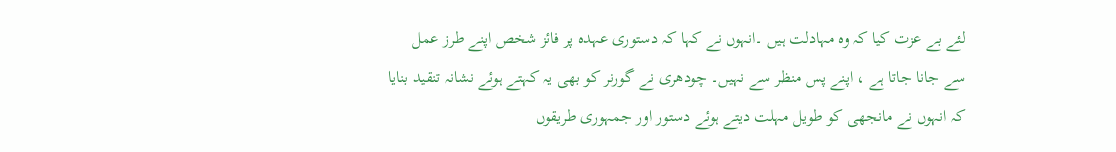لئے بے عزت کیا کہ وہ مہادلت ہیں ۔انہوں نے کہا کہ دستوری عہدہ پر فائز شخص اپنے طرز عمل سے جانا جاتا ہے ، اپنے پس منظر سے نہیں۔ چودھری نے گورنر کو بھی یہ کہتے ہوئے نشانہ تنقید بنایا کہ انہوں نے مانجھی کو طویل مہلت دیتے ہوئے دستور اور جمہوری طریقوں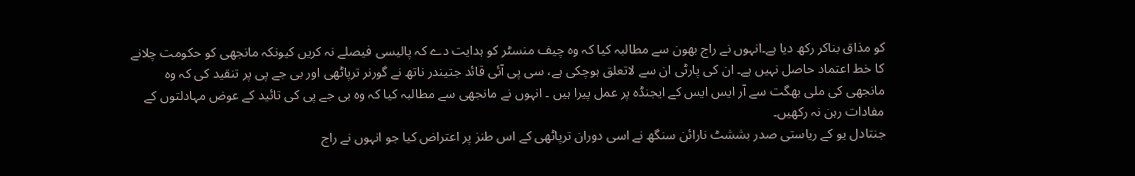کو مذاق بناکر رکھ دیا ہے۔انہوں نے راج بھون سے مطالبہ کیا کہ وہ چیف منسٹر کو ہدایت دے کہ پالیسی فیصلے نہ کریں کیونکہ مانجھی کو حکومت چلانے کا خط اعتماد حاصل نہیں ہے۔ ان کی پارٹی ان سے لاتعلق ہوچکی ہے، سی پی آئی قائد جتیندر ناتھ نے گورنر ترپاٹھی اور بی جے پی پر تنقید کی کہ وہ مانجھی کی ملی بھگت سے آر ایس ایس کے ایجنڈہ پر عمل پیرا ہیں ۔ انہوں نے مانجھی سے مطالبہ کیا کہ وہ بی جے پی کی تائید کے عوض مہادلتوں کے مفادات رہن نہ رکھیں۔
جنتادل یو کے ریاستی صدر بششٹ نارائن سنگھ نے اسی دوران ترپاٹھی کے اس طنز پر اعتراض کیا جو انہوں نے راج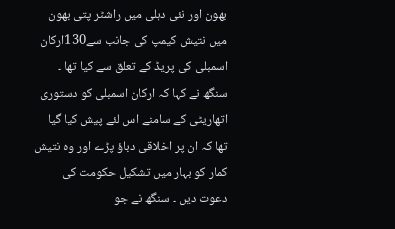بھون اور نئی دہلی میں راشٹر پتی بھون میں نتیش کیمپ کی جانب سے130ارکان اسمبلی کی پریڈ کے تعلق سے کیا تھا ۔ سنگھ نے کہا کہ ارکان اسمبلی کو دستوری اتھاریٹی کے سامنے اس لئے پیش کیا گیا تھا کہ ان پر اخلاقی دباؤ پڑے اور وہ نتیش کمار کو بہار میں تشکیل حکومت کی دعوت دیں ۔ سنگھ نے جو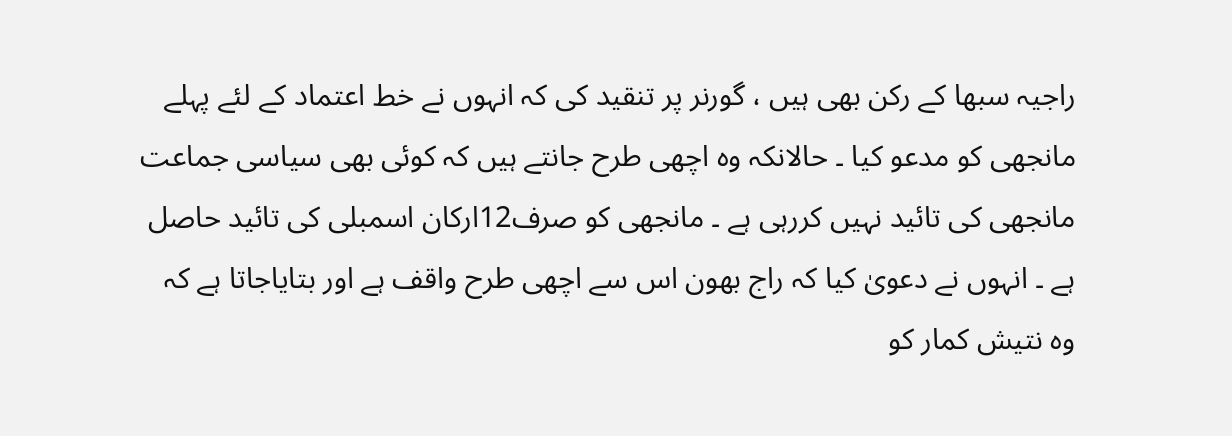راجیہ سبھا کے رکن بھی ہیں ، گورنر پر تنقید کی کہ انہوں نے خط اعتماد کے لئے پہلے مانجھی کو مدعو کیا ۔ حالانکہ وہ اچھی طرح جانتے ہیں کہ کوئی بھی سیاسی جماعت مانجھی کی تائید نہیں کررہی ہے ۔ مانجھی کو صرف12ارکان اسمبلی کی تائید حاصل ہے ۔ انہوں نے دعویٰ کیا کہ راج بھون اس سے اچھی طرح واقف ہے اور بتایاجاتا ہے کہ وہ نتیش کمار کو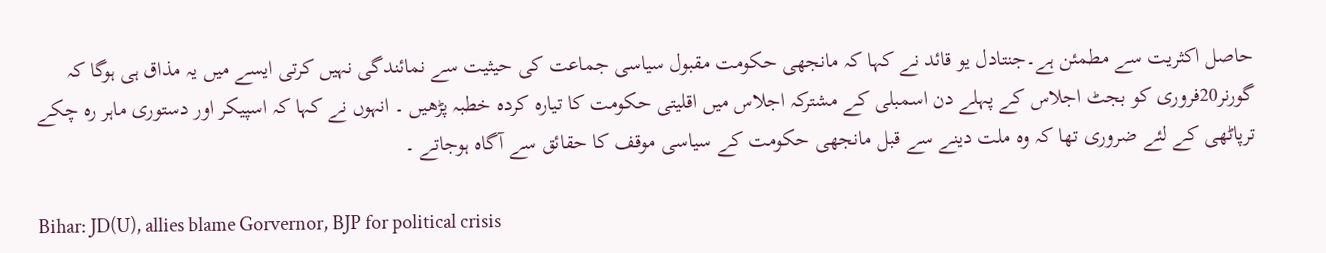حاصل اکثریت سے مطمئن ہے۔جنتادل یو قائد نے کہا کہ مانجھی حکومت مقبول سیاسی جماعت کی حیثیت سے نمائندگی نہیں کرتی ایسے میں یہ مذاق ہی ہوگا کہ گورنر20فروری کو بجٹ اجلاس کے پہلے دن اسمبلی کے مشترکہ اجلاس میں اقلیتی حکومت کا تیارہ کردہ خطبہ پڑھیں ۔ انہوں نے کہا کہ اسپیکر اور دستوری ماہر رہ چکے ترپاٹھی کے لئے ضروری تھا کہ وہ ملت دینے سے قبل مانجھی حکومت کے سیاسی موقف کا حقائق سے آگاہ ہوجاتے ۔

Bihar: JD(U), allies blame Gorvernor, BJP for political crisis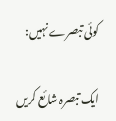کوئی تبصرے نہیں:

ایک تبصرہ شائع کریں